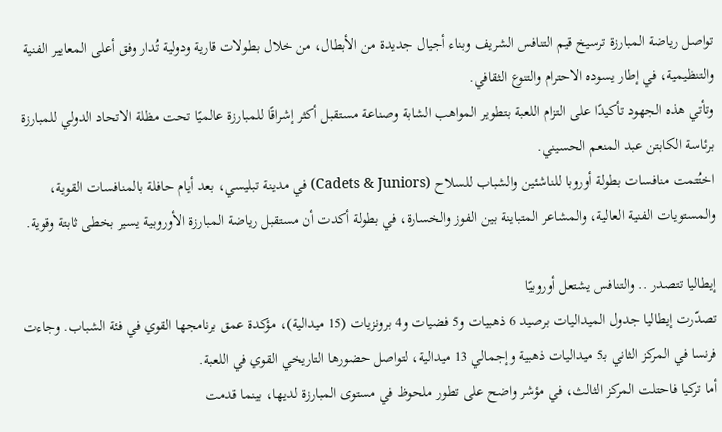تواصل رياضة المبارزة ترسيخ قيم التنافس الشريف وبناء أجيال جديدة من الأبطال، من خلال بطولات قارية ودولية تُدار وفق أعلى المعايير الفنية والتنظيمية، في إطار يسوده الاحترام والتنوع الثقافي.
وتأتي هذه الجهود تأكيدًا على التزام اللعبة بتطوير المواهب الشابة وصناعة مستقبل أكثر إشراقًا للمبارزة عالميًا تحت مظلة الاتحاد الدولي للمبارزة برئاسة الكابتن عبد المنعم الحسيني.
اختُتمت منافسات بطولة أوروبا للناشئين والشباب للسلاح (Cadets & Juniors) في مدينة تبليسي، بعد أيام حافلة بالمنافسات القوية، والمستويات الفنية العالية، والمشاعر المتباينة بين الفوز والخسارة، في بطولة أكدت أن مستقبل رياضة المبارزة الأوروبية يسير بخطى ثابتة وقوية.

إيطاليا تتصدر .. والتنافس يشتعل أوروبيًا
تصدّرت إيطاليا جدول الميداليات برصيد 6 ذهبيات و5 فضيات و4 برونزيات (15 ميدالية)، مؤكدة عمق برنامجها القوي في فئة الشباب. وجاءت فرنسا في المركز الثاني بـ5 ميداليات ذهبية وإجمالي 13 ميدالية، لتواصل حضورها التاريخي القوي في اللعبة.
أما تركيا فاحتلت المركز الثالث، في مؤشر واضح على تطور ملحوظ في مستوى المبارزة لديها، بينما قدمت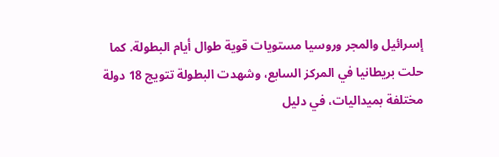إسرائيل والمجر وروسيا مستويات قوية طوال أيام البطولة. كما حلت بريطانيا في المركز السابع، وشهدت البطولة تتويج 18 دولة مختلفة بميداليات، في دليل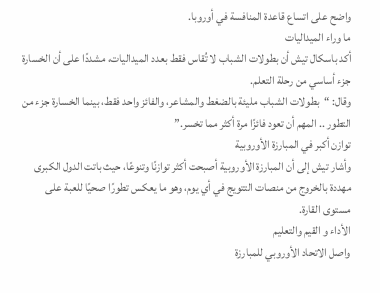واضح على اتساع قاعدة المنافسة في أوروبا.
ما وراء الميداليات
أكد باسكال تيش أن بطولات الشباب لا تُقاس فقط بعدد الميداليات، مشددًا على أن الخسارة جزء أساسي من رحلة التعلم.
وقال: “بطولات الشباب مليئة بالضغط والمشاعر، والفائز واحد فقط، بينما الخسارة جزء من التطور .. المهم أن تعود فائزًا مرة أكثر مما تخسر.”
توازن أكبر في المبارزة الأوروبية
وأشار تيش إلى أن المبارزة الأوروبية أصبحت أكثر توازنًا وتنوعًا، حيث باتت الدول الكبرى مهددة بالخروج من منصات التتويج في أي يوم، وهو ما يعكس تطورًا صحيًا للعبة على مستوى القارة.
الأداء و القيم والتعليم
واصل الاتحاد الأوروبي للمبارزة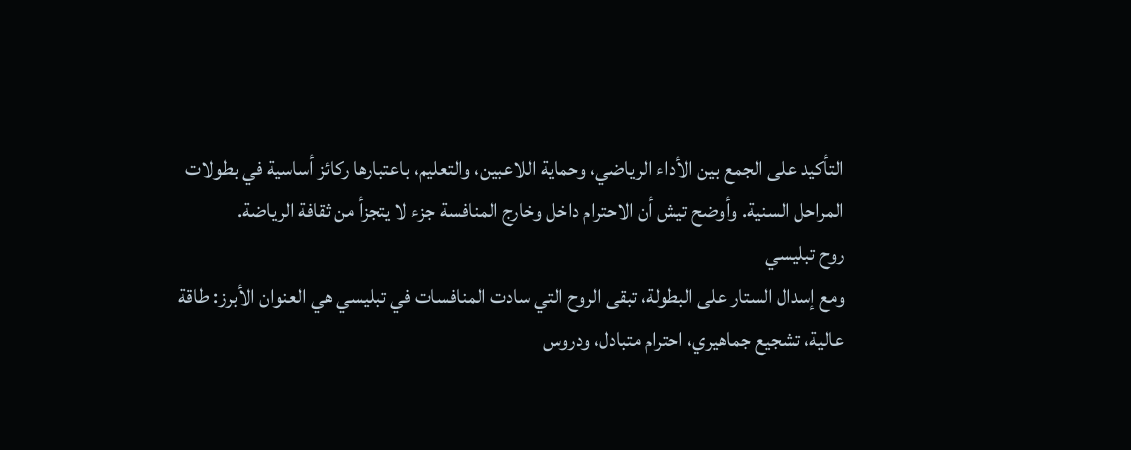التأكيد على الجمع بين الأداء الرياضي، وحماية اللاعبين، والتعليم، باعتبارها ركائز أساسية في بطولات المراحل السنية. وأوضح تيش أن الاحترام داخل وخارج المنافسة جزء لا يتجزأ من ثقافة الرياضة.
روح تبليسي
ومع إسدال الستار على البطولة، تبقى الروح التي سادت المنافسات في تبليسي هي العنوان الأبرز: طاقة عالية، تشجيع جماهيري، احترام متبادل، ودروس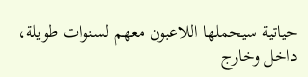حياتية سيحملها اللاعبون معهم لسنوات طويلة، داخل وخارج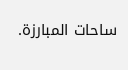ساحات المبارزة.